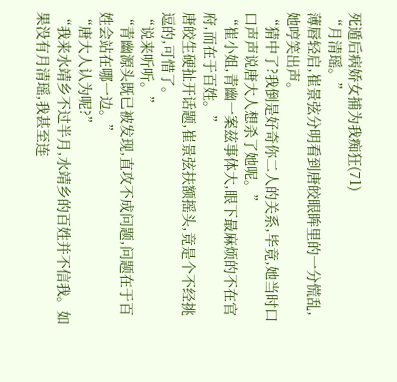死遁后病娇女捕为我痴狂(71)
“月清瑶。”
薄唇轻启,崔景弦分明看到唐皎眼眸里的一分慌乱,她哼笑出声。
“猜中了?我倒是好奇你二人的关系,毕竟,她当时口口声声说唐大人想杀了她呢。”
“崔小姐,青幽一案兹事体大,眼下最麻烦的不在官府,而在于百姓。”
唐皎生硬扯开话题,崔景弦扶额摇头,竟是个不经挑逗的,可惜了。
“说来听听。”
“青幽源头既已被发现,直攻不成问题,问题在于百姓会站在哪一边。”
“唐大人认为呢?”
“我来水靖乡不过半月,水靖乡的百姓并不信我。如果没有月清瑶,我甚至连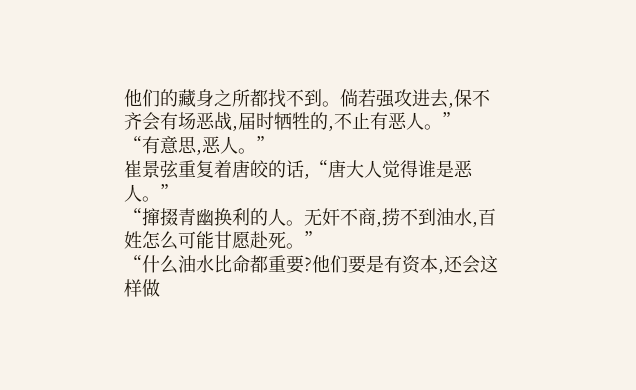他们的藏身之所都找不到。倘若强攻进去,保不齐会有场恶战,届时牺牲的,不止有恶人。”
“有意思,恶人。”
崔景弦重复着唐皎的话,“唐大人觉得谁是恶人。”
“撺掇青幽换利的人。无奸不商,捞不到油水,百姓怎么可能甘愿赴死。”
“什么油水比命都重要?他们要是有资本,还会这样做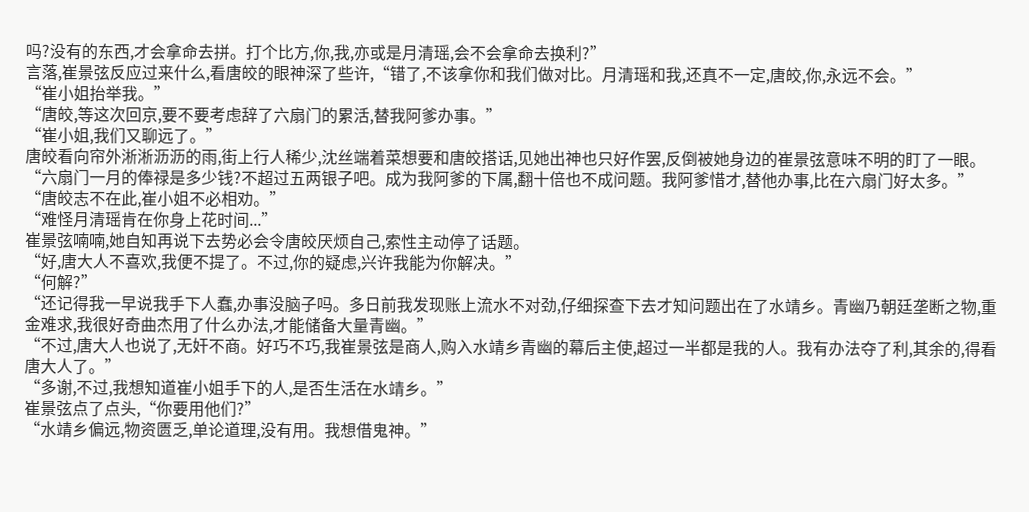吗?没有的东西,才会拿命去拼。打个比方,你,我,亦或是月清瑶,会不会拿命去换利?”
言落,崔景弦反应过来什么,看唐皎的眼神深了些许,“错了,不该拿你和我们做对比。月清瑶和我,还真不一定,唐皎,你,永远不会。”
“崔小姐抬举我。”
“唐皎,等这次回京,要不要考虑辞了六扇门的累活,替我阿爹办事。”
“崔小姐,我们又聊远了。”
唐皎看向帘外淅淅沥沥的雨,街上行人稀少,沈丝端着菜想要和唐皎搭话,见她出神也只好作罢,反倒被她身边的崔景弦意味不明的盯了一眼。
“六扇门一月的俸禄是多少钱?不超过五两银子吧。成为我阿爹的下属,翻十倍也不成问题。我阿爹惜才,替他办事,比在六扇门好太多。”
“唐皎志不在此,崔小姐不必相劝。”
“难怪月清瑶肯在你身上花时间...”
崔景弦喃喃,她自知再说下去势必会令唐皎厌烦自己,索性主动停了话题。
“好,唐大人不喜欢,我便不提了。不过,你的疑虑,兴许我能为你解决。”
“何解?”
“还记得我一早说我手下人蠢,办事没脑子吗。多日前我发现账上流水不对劲,仔细探查下去才知问题出在了水靖乡。青幽乃朝廷垄断之物,重金难求,我很好奇曲杰用了什么办法,才能储备大量青幽。”
“不过,唐大人也说了,无奸不商。好巧不巧,我崔景弦是商人,购入水靖乡青幽的幕后主使,超过一半都是我的人。我有办法夺了利,其余的,得看唐大人了。”
“多谢,不过,我想知道崔小姐手下的人,是否生活在水靖乡。”
崔景弦点了点头,“你要用他们?”
“水靖乡偏远,物资匮乏,单论道理,没有用。我想借鬼神。”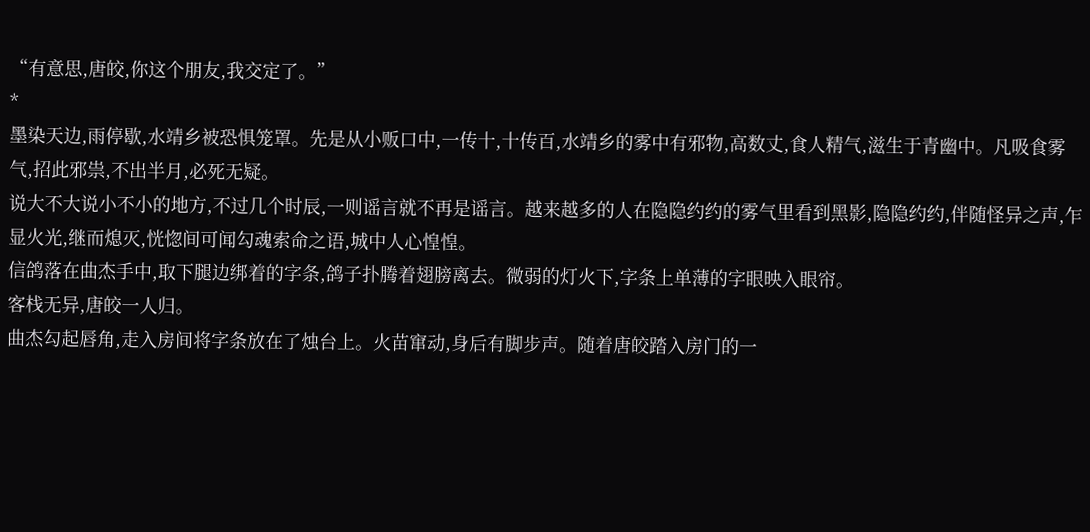“有意思,唐皎,你这个朋友,我交定了。”
*
墨染天边,雨停歇,水靖乡被恐惧笼罩。先是从小贩口中,一传十,十传百,水靖乡的雾中有邪物,高数丈,食人精气,滋生于青幽中。凡吸食雾气,招此邪祟,不出半月,必死无疑。
说大不大说小不小的地方,不过几个时辰,一则谣言就不再是谣言。越来越多的人在隐隐约约的雾气里看到黑影,隐隐约约,伴随怪异之声,乍显火光,继而熄灭,恍惚间可闻勾魂索命之语,城中人心惶惶。
信鸽落在曲杰手中,取下腿边绑着的字条,鸽子扑腾着翅膀离去。微弱的灯火下,字条上单薄的字眼映入眼帘。
客栈无异,唐皎一人归。
曲杰勾起唇角,走入房间将字条放在了烛台上。火苗窜动,身后有脚步声。随着唐皎踏入房门的一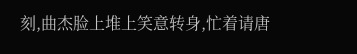刻,曲杰脸上堆上笑意转身,忙着请唐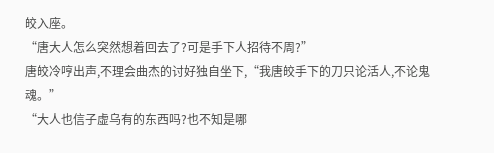皎入座。
“唐大人怎么突然想着回去了?可是手下人招待不周?”
唐皎冷哼出声,不理会曲杰的讨好独自坐下,“我唐皎手下的刀只论活人,不论鬼魂。”
“大人也信子虚乌有的东西吗?也不知是哪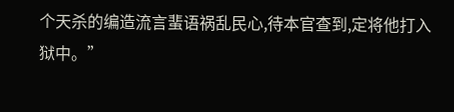个天杀的编造流言蜚语祸乱民心,待本官查到,定将他打入狱中。”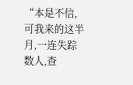“本是不信,可我来的这半月,一连失踪数人,查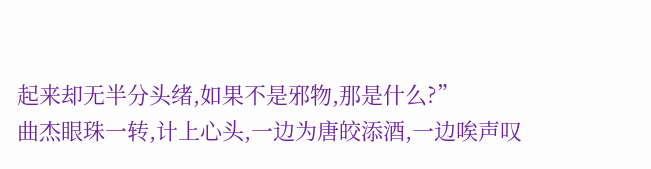起来却无半分头绪,如果不是邪物,那是什么?”
曲杰眼珠一转,计上心头,一边为唐皎添酒,一边唉声叹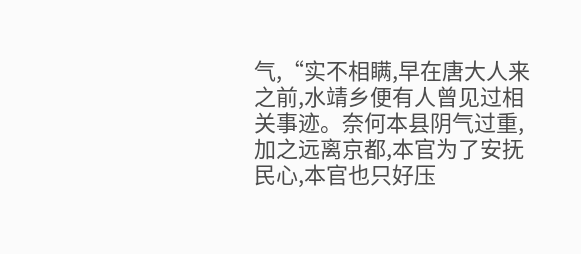气,“实不相瞒,早在唐大人来之前,水靖乡便有人曾见过相关事迹。奈何本县阴气过重,加之远离京都,本官为了安抚民心,本官也只好压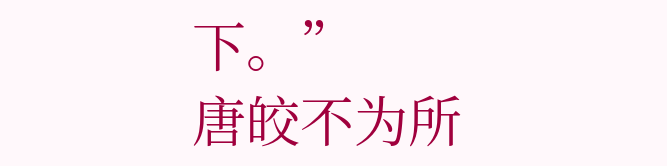下。”
唐皎不为所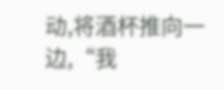动,将酒杯推向一边,“我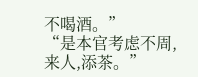不喝酒。”
“是本官考虑不周,来人,添茶。”